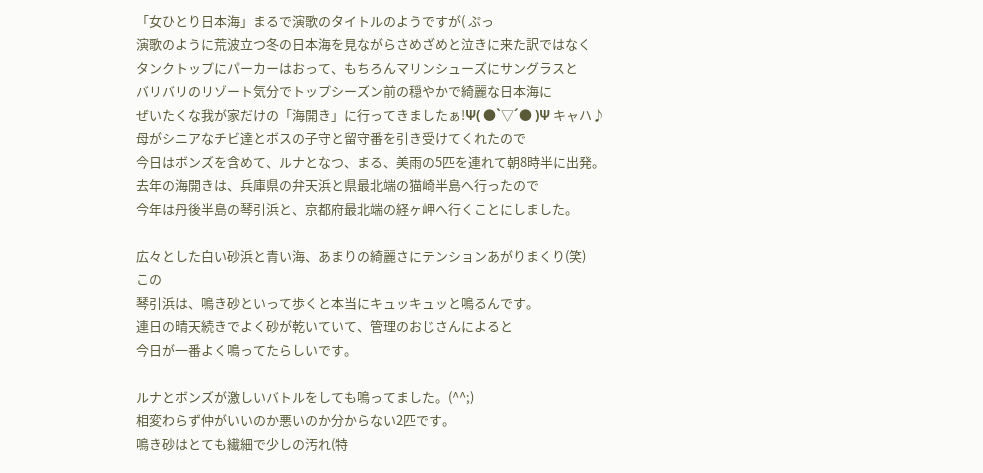「女ひとり日本海」まるで演歌のタイトルのようですが( ぷっ
演歌のように荒波立つ冬の日本海を見ながらさめざめと泣きに来た訳ではなく
タンクトップにパーカーはおって、もちろんマリンシューズにサングラスと
バリバリのリゾート気分でトップシーズン前の穏やかで綺麗な日本海に
ぜいたくな我が家だけの「海開き」に行ってきましたぁ!Ψ( ●`▽´● )Ψ キャハ♪
母がシニアなチビ達とボスの子守と留守番を引き受けてくれたので
今日はボンズを含めて、ルナとなつ、まる、美雨の5匹を連れて朝8時半に出発。
去年の海開きは、兵庫県の弁天浜と県最北端の猫崎半島へ行ったので
今年は丹後半島の琴引浜と、京都府最北端の経ヶ岬へ行くことにしました。

広々とした白い砂浜と青い海、あまりの綺麗さにテンションあがりまくり(笑)
この
琴引浜は、鳴き砂といって歩くと本当にキュッキュッと鳴るんです。
連日の晴天続きでよく砂が乾いていて、管理のおじさんによると
今日が一番よく鳴ってたらしいです。

ルナとボンズが激しいバトルをしても鳴ってました。(^^;)
相変わらず仲がいいのか悪いのか分からない2匹です。
鳴き砂はとても繊細で少しの汚れ(特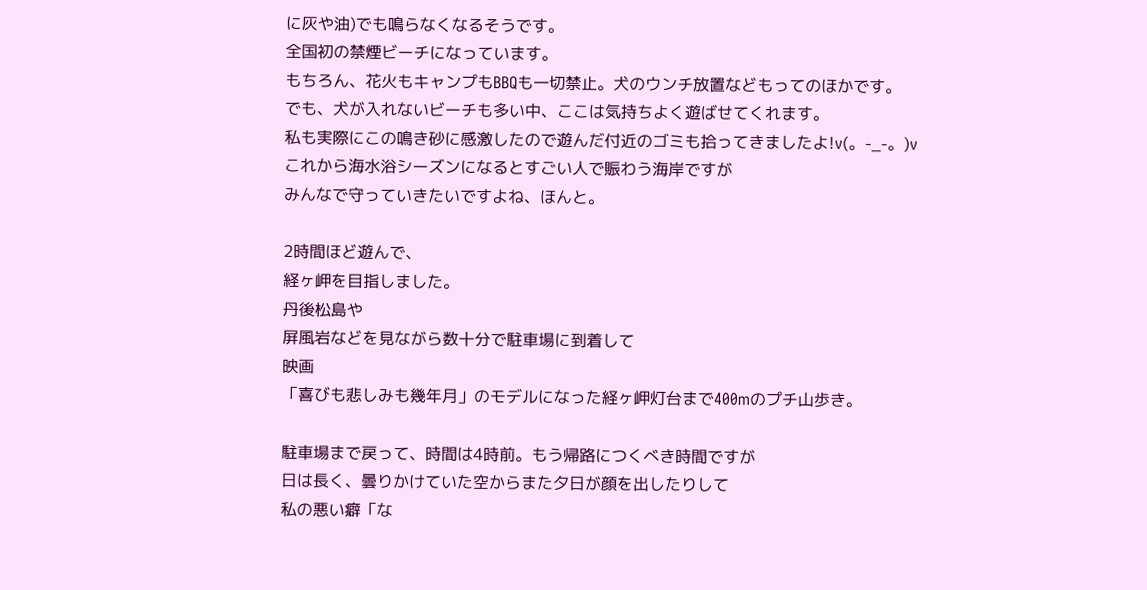に灰や油)でも鳴らなくなるそうです。
全国初の禁煙ビーチになっています。
もちろん、花火もキャンプもBBQも一切禁止。犬のウンチ放置などもってのほかです。
でも、犬が入れないビーチも多い中、ここは気持ちよく遊ばせてくれます。
私も実際にこの鳴き砂に感激したので遊んだ付近のゴミも拾ってきましたよ!v(。-_-。)v
これから海水浴シーズンになるとすごい人で賑わう海岸ですが
みんなで守っていきたいですよね、ほんと。

2時間ほど遊んで、
経ヶ岬を目指しました。
丹後松島や
屏風岩などを見ながら数十分で駐車場に到着して
映画
「喜びも悲しみも幾年月」のモデルになった経ヶ岬灯台まで400mのプチ山歩き。

駐車場まで戻って、時間は4時前。もう帰路につくべき時間ですが
日は長く、曇りかけていた空からまた夕日が顔を出したりして
私の悪い癖「な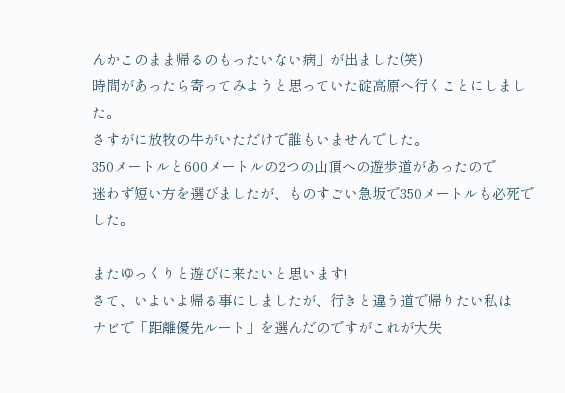んかこのまま帰るのもったいない病」が出ました(笑)
時間があったら寄ってみようと思っていた碇高原へ行くことにしました。
さすがに放牧の牛がいただけで誰もいませんでした。
350メートルと600メートルの2つの山頂への遊歩道があったので
迷わず短い方を選びましたが、ものすごい急坂で350メートルも必死でした。

またゆっくりと遊びに来たいと思います!
さて、いよいよ帰る事にしましたが、行きと違う道で帰りたい私は
ナビで「距離優先ルート」を選んだのですがこれが大失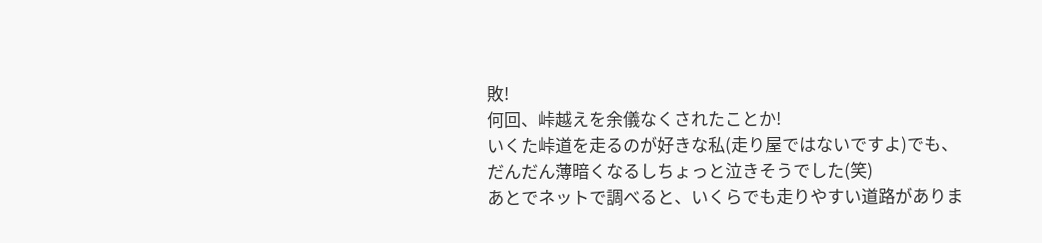敗!
何回、峠越えを余儀なくされたことか!
いくた峠道を走るのが好きな私(走り屋ではないですよ)でも、
だんだん薄暗くなるしちょっと泣きそうでした(笑)
あとでネットで調べると、いくらでも走りやすい道路がありま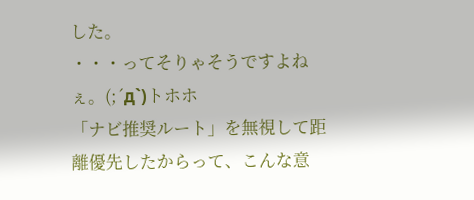した。
・・・ってそりゃそうですよねぇ。(;´д`)トホホ
「ナビ推奨ルート」を無視して距離優先したからって、こんな意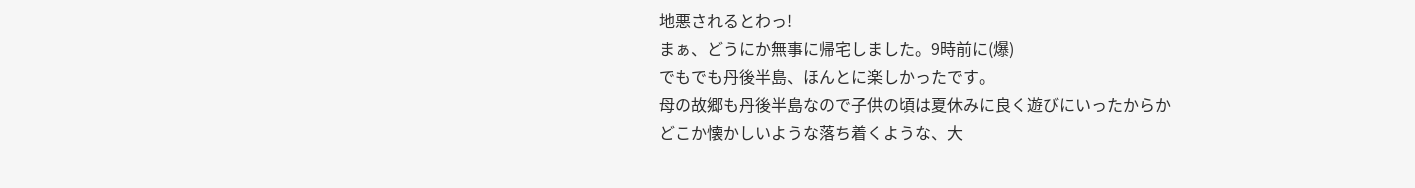地悪されるとわっ!
まぁ、どうにか無事に帰宅しました。9時前に(爆)
でもでも丹後半島、ほんとに楽しかったです。
母の故郷も丹後半島なので子供の頃は夏休みに良く遊びにいったからか
どこか懐かしいような落ち着くような、大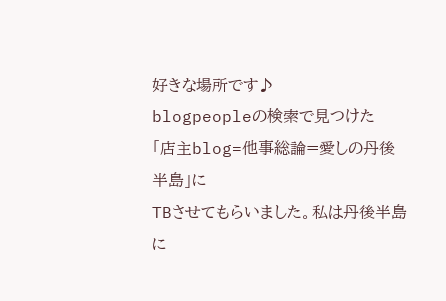好きな場所です♪
blogpeopleの検索で見つけた
「店主blog=他事総論=愛しの丹後半島」に
TBさせてもらいました。私は丹後半島に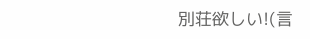別荘欲しい!(言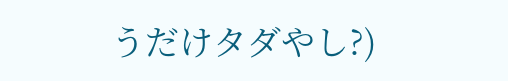うだけタダやし?)